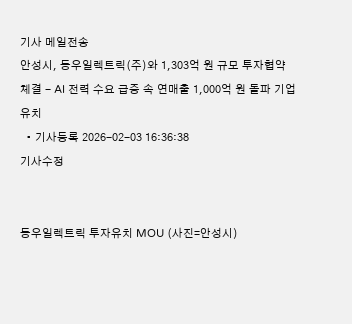기사 메일전송
안성시, 동우일렉트릭(주)와 1,303억 원 규모 투자협약 체결 - AI 전력 수요 급증 속 연매출 1,000억 원 돌파 기업 유치
  • 기사등록 2026-02-03 16:36:38
기사수정


동우일렉트릭 투자유치 MOU (사진=안성시)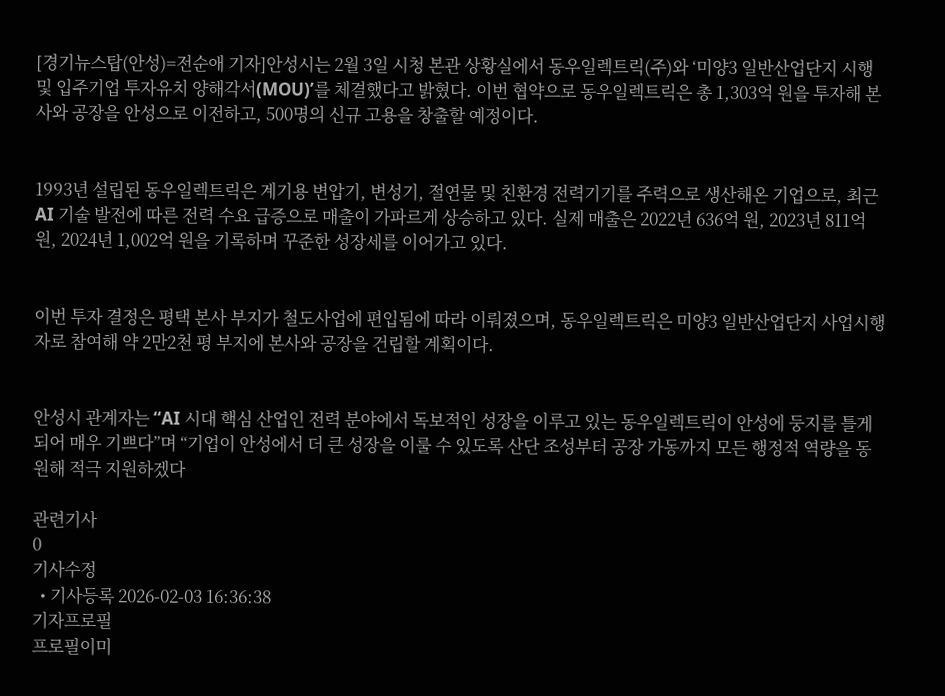[경기뉴스탑(안성)=전순애 기자]안성시는 2월 3일 시청 본관 상황실에서 동우일렉트릭(주)와 ‘미양3 일반산업단지 시행 및 입주기업 투자유치 양해각서(MOU)’를 체결했다고 밝혔다. 이번 협약으로 동우일렉트릭은 총 1,303억 원을 투자해 본사와 공장을 안성으로 이전하고, 500명의 신규 고용을 창출할 예정이다.


1993년 설립된 동우일렉트릭은 계기용 변압기, 변성기, 절연물 및 친환경 전력기기를 주력으로 생산해온 기업으로, 최근 AI 기술 발전에 따른 전력 수요 급증으로 매출이 가파르게 상승하고 있다. 실제 매출은 2022년 636억 원, 2023년 811억 원, 2024년 1,002억 원을 기록하며 꾸준한 성장세를 이어가고 있다.


이번 투자 결정은 평택 본사 부지가 철도사업에 편입됨에 따라 이뤄졌으며, 동우일렉트릭은 미양3 일반산업단지 사업시행자로 참여해 약 2만2천 평 부지에 본사와 공장을 건립할 계획이다.


안성시 관계자는 “AI 시대 핵심 산업인 전력 분야에서 독보적인 성장을 이루고 있는 동우일렉트릭이 안성에 둥지를 틀게 되어 매우 기쁘다”며 “기업이 안성에서 더 큰 성장을 이룰 수 있도록 산단 조성부터 공장 가동까지 모든 행정적 역량을 동원해 적극 지원하겠다

관련기사
0
기사수정
  • 기사등록 2026-02-03 16:36:38
기자프로필
프로필이미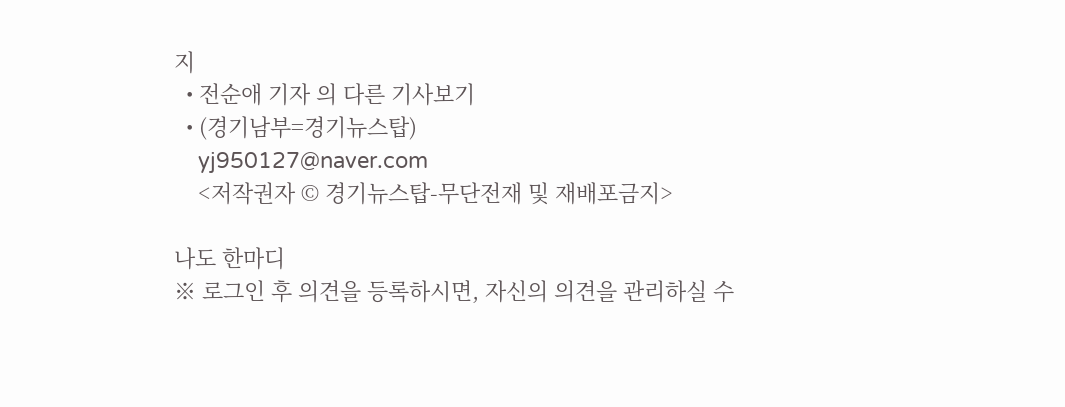지
  • 전순애 기자 의 다른 기사보기
  • (경기남부=경기뉴스탑)
    yj950127@naver.com
    <저작권자 © 경기뉴스탑-무단전재 및 재배포금지>

나도 한마디
※ 로그인 후 의견을 등록하시면, 자신의 의견을 관리하실 수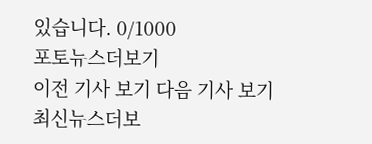있습니다. 0/1000
포토뉴스더보기
이전 기사 보기 다음 기사 보기
최신뉴스더보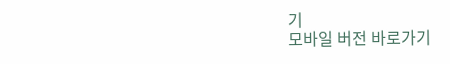기
모바일 버전 바로가기